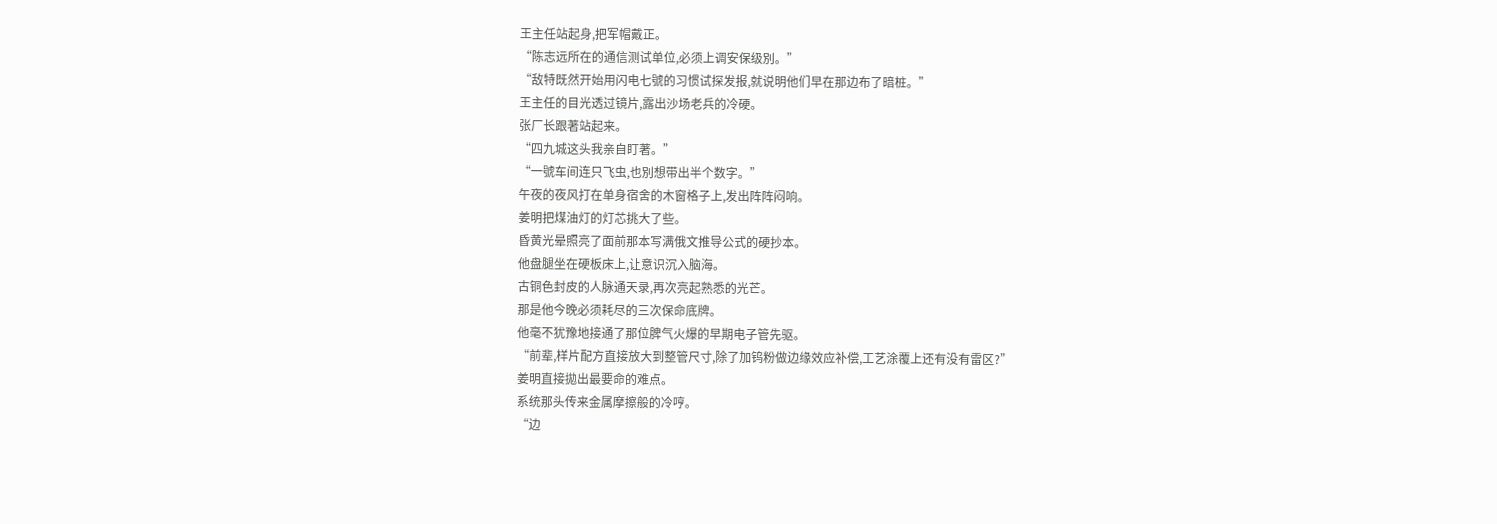王主任站起身,把军帽戴正。
“陈志远所在的通信测试单位,必须上调安保级別。”
“敌特既然开始用闪电七號的习惯试探发报,就说明他们早在那边布了暗桩。”
王主任的目光透过镜片,露出沙场老兵的冷硬。
张厂长跟著站起来。
“四九城这头我亲自盯著。”
“一號车间连只飞虫,也別想带出半个数字。”
午夜的夜风打在单身宿舍的木窗格子上,发出阵阵闷响。
姜明把煤油灯的灯芯挑大了些。
昏黄光晕照亮了面前那本写满俄文推导公式的硬抄本。
他盘腿坐在硬板床上,让意识沉入脑海。
古铜色封皮的人脉通天录,再次亮起熟悉的光芒。
那是他今晚必须耗尽的三次保命底牌。
他毫不犹豫地接通了那位脾气火爆的早期电子管先驱。
“前辈,样片配方直接放大到整管尺寸,除了加钨粉做边缘效应补偿,工艺涂覆上还有没有雷区?”
姜明直接拋出最要命的难点。
系统那头传来金属摩擦般的冷哼。
“边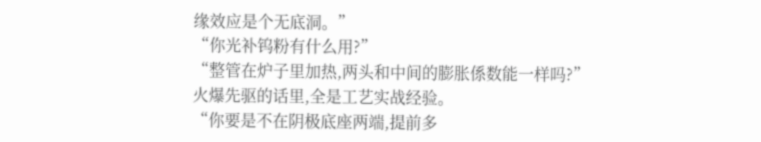缘效应是个无底洞。”
“你光补钨粉有什么用?”
“整管在炉子里加热,两头和中间的膨胀係数能一样吗?”
火爆先驱的话里,全是工艺实战经验。
“你要是不在阴极底座两端,提前多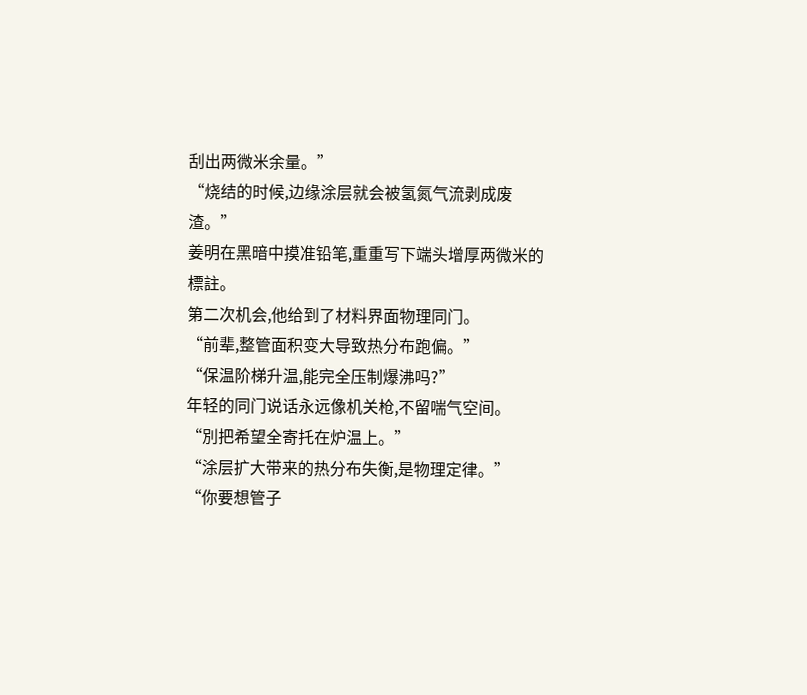刮出两微米余量。”
“烧结的时候,边缘涂层就会被氢氮气流剥成废渣。”
姜明在黑暗中摸准铅笔,重重写下端头增厚两微米的標註。
第二次机会,他给到了材料界面物理同门。
“前辈,整管面积变大导致热分布跑偏。”
“保温阶梯升温,能完全压制爆沸吗?”
年轻的同门说话永远像机关枪,不留喘气空间。
“別把希望全寄托在炉温上。”
“涂层扩大带来的热分布失衡,是物理定律。”
“你要想管子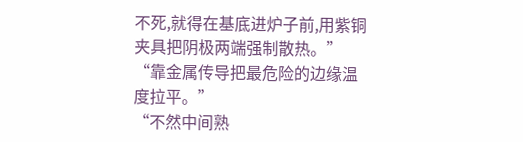不死,就得在基底进炉子前,用紫铜夹具把阴极两端强制散热。”
“靠金属传导把最危险的边缘温度拉平。”
“不然中间熟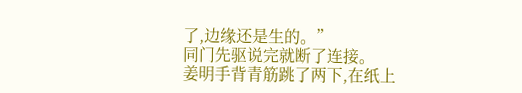了,边缘还是生的。”
同门先驱说完就断了连接。
姜明手背青筋跳了两下,在纸上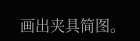画出夹具简图。